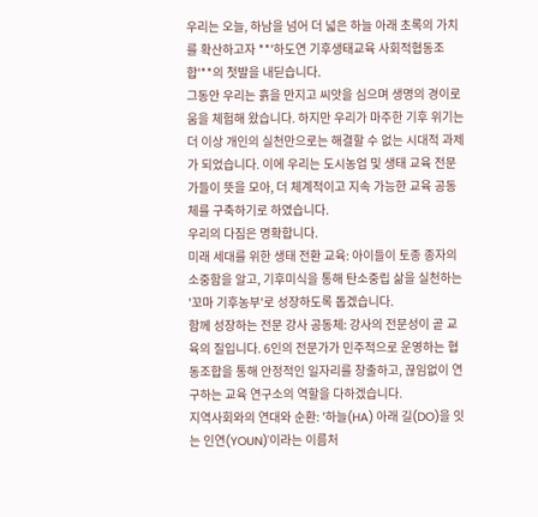우리는 오늘, 하남을 넘어 더 넓은 하늘 아래 초록의 가치를 확산하고자 **'하도연 기후생태교육 사회적협동조합'**의 첫발을 내딛습니다.
그동안 우리는 흙을 만지고 씨앗을 심으며 생명의 경이로움을 체험해 왔습니다. 하지만 우리가 마주한 기후 위기는 더 이상 개인의 실천만으로는 해결할 수 없는 시대적 과제가 되었습니다. 이에 우리는 도시농업 및 생태 교육 전문가들이 뜻을 모아, 더 체계적이고 지속 가능한 교육 공동체를 구축하기로 하였습니다.
우리의 다짐은 명확합니다.
미래 세대를 위한 생태 전환 교육: 아이들이 토종 종자의 소중함을 알고, 기후미식을 통해 탄소중립 삶을 실천하는 '꼬마 기후농부'로 성장하도록 돕겠습니다.
함께 성장하는 전문 강사 공동체: 강사의 전문성이 곧 교육의 질입니다. 6인의 전문가가 민주적으로 운영하는 협동조합을 통해 안정적인 일자리를 창출하고, 끊임없이 연구하는 교육 연구소의 역할을 다하겠습니다.
지역사회와의 연대와 순환: '하늘(HA) 아래 길(DO)을 잇는 인연(YOUN)'이라는 이름처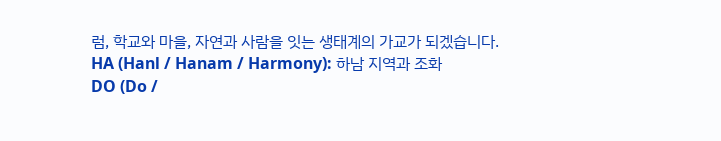럼, 학교와 마을, 자연과 사람을 잇는 생태계의 가교가 되겠습니다.
HA (Hanl / Hanam / Harmony): 하남 지역과 조화
DO (Do /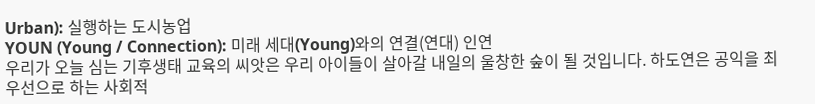Urban): 실행하는 도시농업
YOUN (Young / Connection): 미래 세대(Young)와의 연결(연대) 인연
우리가 오늘 심는 기후생태 교육의 씨앗은 우리 아이들이 살아갈 내일의 울창한 숲이 될 것입니다. 하도연은 공익을 최우선으로 하는 사회적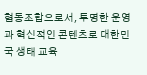협동조합으로서, 투명한 운영과 혁신적인 콘텐츠로 대한민국 생태 교육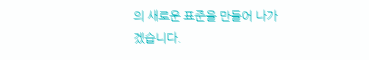의 새로운 표준을 만들어 나가겠습니다.